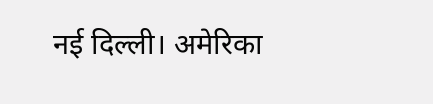नई दिल्ली। अमेरिका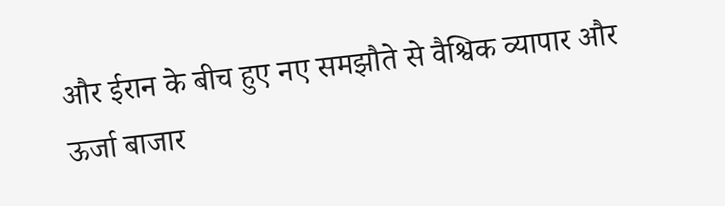और ईरान के बीच हुए नए समझौते से वैश्विक व्यापार और ऊर्जा बाजार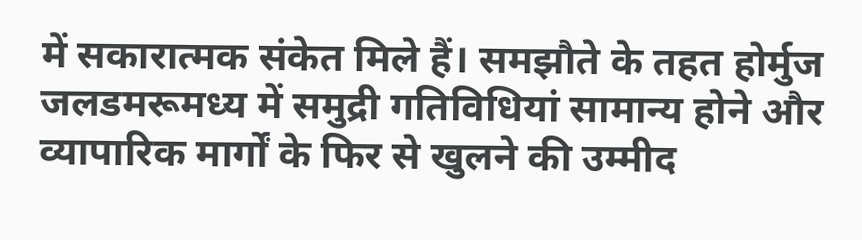में सकारात्मक संकेत मिले हैं। समझौते के तहत होर्मुज जलडमरूमध्य में समुद्री गतिविधियां सामान्य होने और व्यापारिक मार्गों के फिर से खुलने की उम्मीद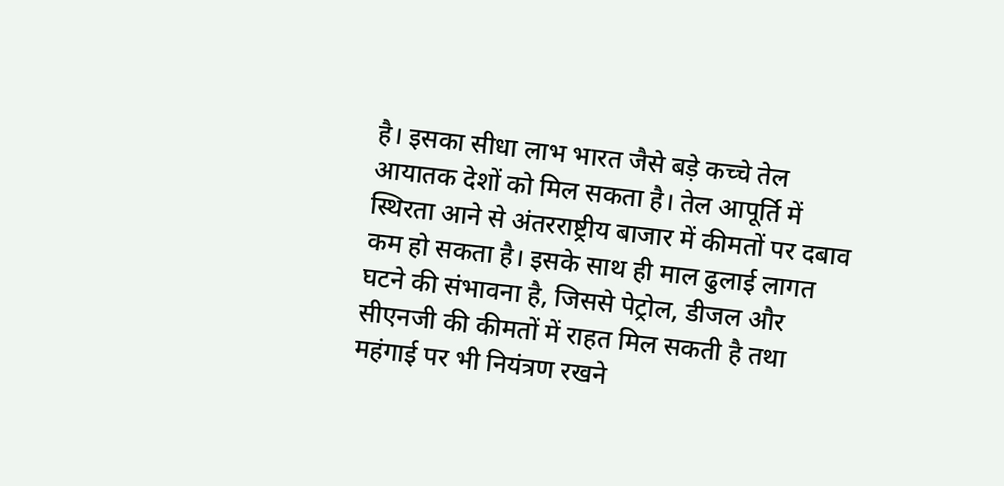है। इसका सीधा लाभ भारत जैसे बड़े कच्चे तेल आयातक देशों को मिल सकता है। तेल आपूर्ति में स्थिरता आने से अंतरराष्ट्रीय बाजार में कीमतों पर दबाव कम हो सकता है। इसके साथ ही माल ढुलाई लागत घटने की संभावना है, जिससे पेट्रोल, डीजल और सीएनजी की कीमतों में राहत मिल सकती है तथा महंगाई पर भी नियंत्रण रखने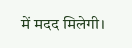में मदद मिलेगी।